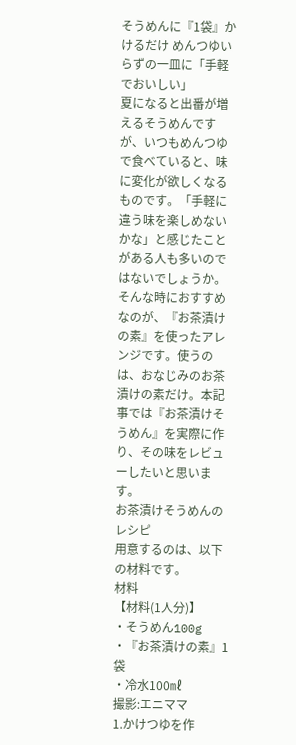そうめんに『1袋』かけるだけ めんつゆいらずの一皿に「手軽でおいしい」
夏になると出番が増えるそうめんですが、いつもめんつゆで食べていると、味に変化が欲しくなるものです。「手軽に違う味を楽しめないかな」と感じたことがある人も多いのではないでしょうか。
そんな時におすすめなのが、『お茶漬けの素』を使ったアレンジです。使うのは、おなじみのお茶漬けの素だけ。本記事では『お茶漬けそうめん』を実際に作り、その味をレビューしたいと思います。
お茶漬けそうめんのレシピ
用意するのは、以下の材料です。
材料
【材料(1人分)】
・そうめん100g
・『お茶漬けの素』1袋
・冷水100㎖
撮影:エニママ
1.かけつゆを作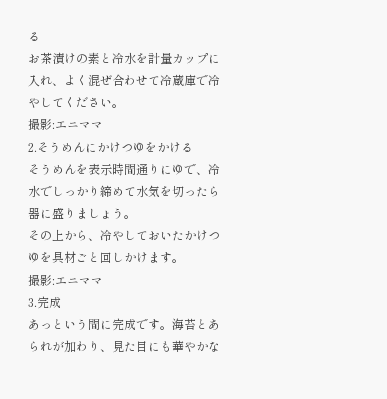る
お茶漬けの素と冷水を計量カップに入れ、よく混ぜ合わせて冷蔵庫で冷やしてください。
撮影:エニママ
2.そうめんにかけつゆをかける
そうめんを表示時間通りにゆで、冷水でしっかり締めて水気を切ったら器に盛りましょう。
その上から、冷やしておいたかけつゆを具材ごと回しかけます。
撮影:エニママ
3.完成
あっという間に完成です。海苔とあられが加わり、見た目にも華やかな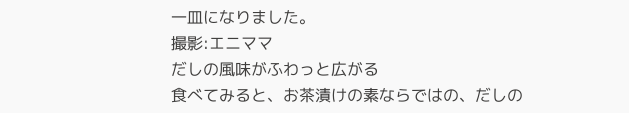一皿になりました。
撮影:エニママ
だしの風味がふわっと広がる
食べてみると、お茶漬けの素ならではの、だしの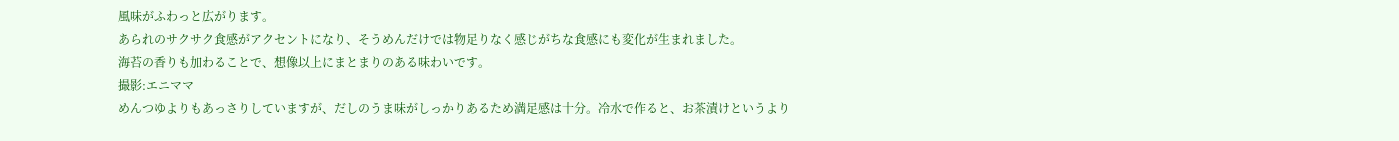風味がふわっと広がります。
あられのサクサク食感がアクセントになり、そうめんだけでは物足りなく感じがちな食感にも変化が生まれました。
海苔の香りも加わることで、想像以上にまとまりのある味わいです。
撮影:エニママ
めんつゆよりもあっさりしていますが、だしのうま味がしっかりあるため満足感は十分。冷水で作ると、お茶漬けというより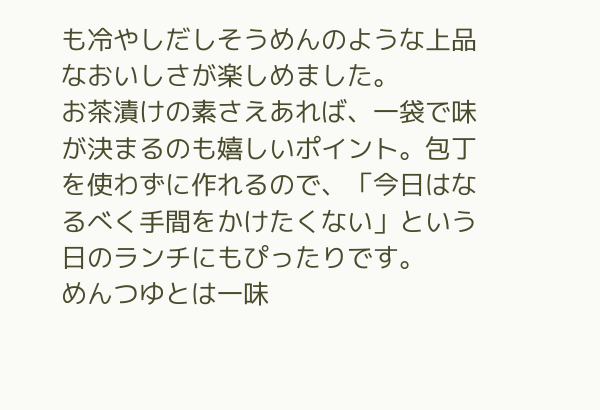も冷やしだしそうめんのような上品なおいしさが楽しめました。
お茶漬けの素さえあれば、一袋で味が決まるのも嬉しいポイント。包丁を使わずに作れるので、「今日はなるべく手間をかけたくない」という日のランチにもぴったりです。
めんつゆとは一味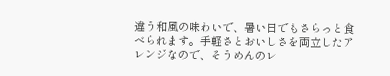違う和風の味わいで、暑い日でもさらっと食べられます。手軽さとおいしさを両立したアレンジなので、そうめんのレ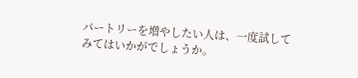パートリーを増やしたい人は、一度試してみてはいかがでしょうか。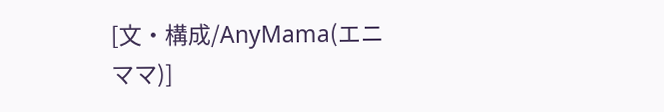[文・構成/AnyMama(エニママ)]